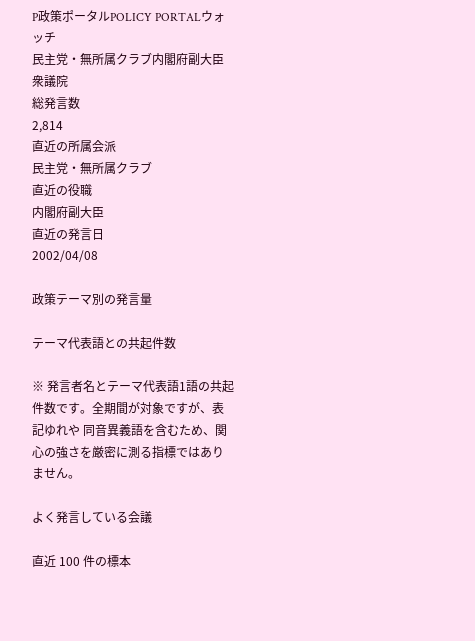P政策ポータルPOLICY PORTALウォッチ
民主党・無所属クラブ内閣府副大臣衆議院
総発言数
2,814
直近の所属会派
民主党・無所属クラブ
直近の役職
内閣府副大臣
直近の発言日
2002/04/08

政策テーマ別の発言量

テーマ代表語との共起件数

※ 発言者名とテーマ代表語1語の共起件数です。全期間が対象ですが、表記ゆれや 同音異義語を含むため、関心の強さを厳密に測る指標ではありません。

よく発言している会議

直近 100 件の標本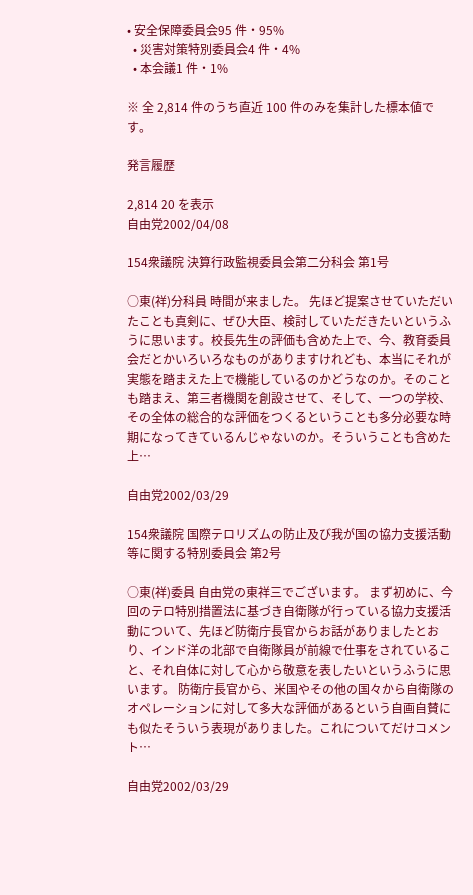• 安全保障委員会95 件・95%
  • 災害対策特別委員会4 件・4%
  • 本会議1 件・1%

※ 全 2,814 件のうち直近 100 件のみを集計した標本値です。

発言履歴

2,814 20 を表示
自由党2002/04/08

154衆議院 決算行政監視委員会第二分科会 第1号

○東(祥)分科員 時間が来ました。 先ほど提案させていただいたことも真剣に、ぜひ大臣、検討していただきたいというふうに思います。校長先生の評価も含めた上で、今、教育委員会だとかいろいろなものがありますけれども、本当にそれが実態を踏まえた上で機能しているのかどうなのか。そのことも踏まえ、第三者機関を創設させて、そして、一つの学校、その全体の総合的な評価をつくるということも多分必要な時期になってきているんじゃないのか。そういうことも含めた上…

自由党2002/03/29

154衆議院 国際テロリズムの防止及び我が国の協力支援活動等に関する特別委員会 第2号

○東(祥)委員 自由党の東祥三でございます。 まず初めに、今回のテロ特別措置法に基づき自衛隊が行っている協力支援活動について、先ほど防衛庁長官からお話がありましたとおり、インド洋の北部で自衛隊員が前線で仕事をされていること、それ自体に対して心から敬意を表したいというふうに思います。 防衛庁長官から、米国やその他の国々から自衛隊のオペレーションに対して多大な評価があるという自画自賛にも似たそういう表現がありました。これについてだけコメント…

自由党2002/03/29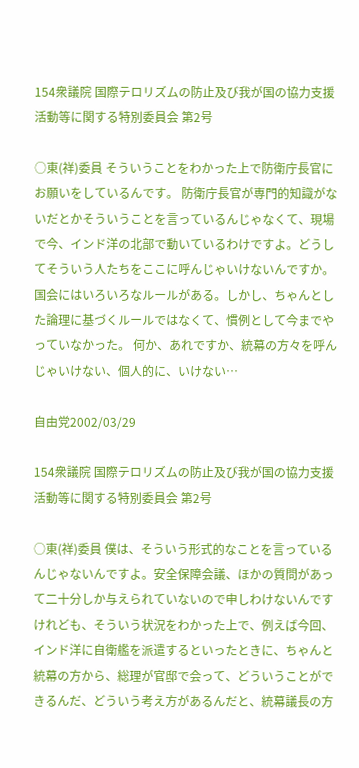154衆議院 国際テロリズムの防止及び我が国の協力支援活動等に関する特別委員会 第2号

○東(祥)委員 そういうことをわかった上で防衛庁長官にお願いをしているんです。 防衛庁長官が専門的知識がないだとかそういうことを言っているんじゃなくて、現場で今、インド洋の北部で動いているわけですよ。どうしてそういう人たちをここに呼んじゃいけないんですか。国会にはいろいろなルールがある。しかし、ちゃんとした論理に基づくルールではなくて、慣例として今までやっていなかった。 何か、あれですか、統幕の方々を呼んじゃいけない、個人的に、いけない…

自由党2002/03/29

154衆議院 国際テロリズムの防止及び我が国の協力支援活動等に関する特別委員会 第2号

○東(祥)委員 僕は、そういう形式的なことを言っているんじゃないんですよ。安全保障会議、ほかの質問があって二十分しか与えられていないので申しわけないんですけれども、そういう状況をわかった上で、例えば今回、インド洋に自衛艦を派遣するといったときに、ちゃんと統幕の方から、総理が官邸で会って、どういうことができるんだ、どういう考え方があるんだと、統幕議長の方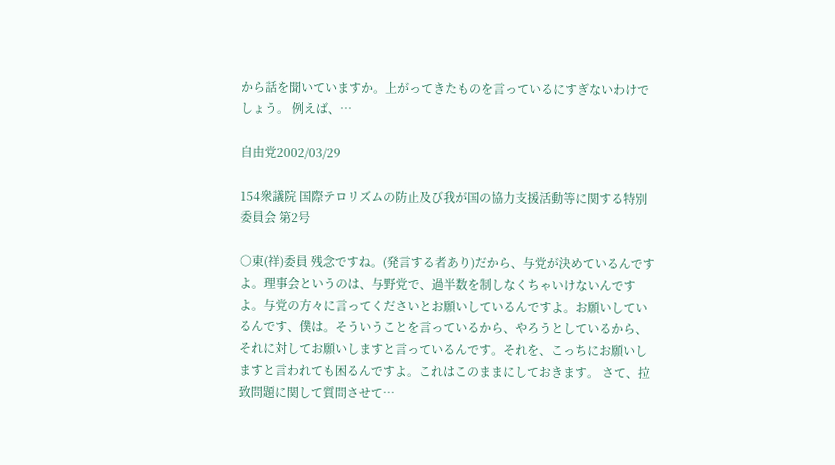から話を聞いていますか。上がってきたものを言っているにすぎないわけでしょう。 例えば、…

自由党2002/03/29

154衆議院 国際テロリズムの防止及び我が国の協力支援活動等に関する特別委員会 第2号

○東(祥)委員 残念ですね。(発言する者あり)だから、与党が決めているんですよ。理事会というのは、与野党で、過半数を制しなくちゃいけないんですよ。与党の方々に言ってくださいとお願いしているんですよ。お願いしているんです、僕は。そういうことを言っているから、やろうとしているから、それに対してお願いしますと言っているんです。それを、こっちにお願いしますと言われても困るんですよ。これはこのままにしておきます。 さて、拉致問題に関して質問させて…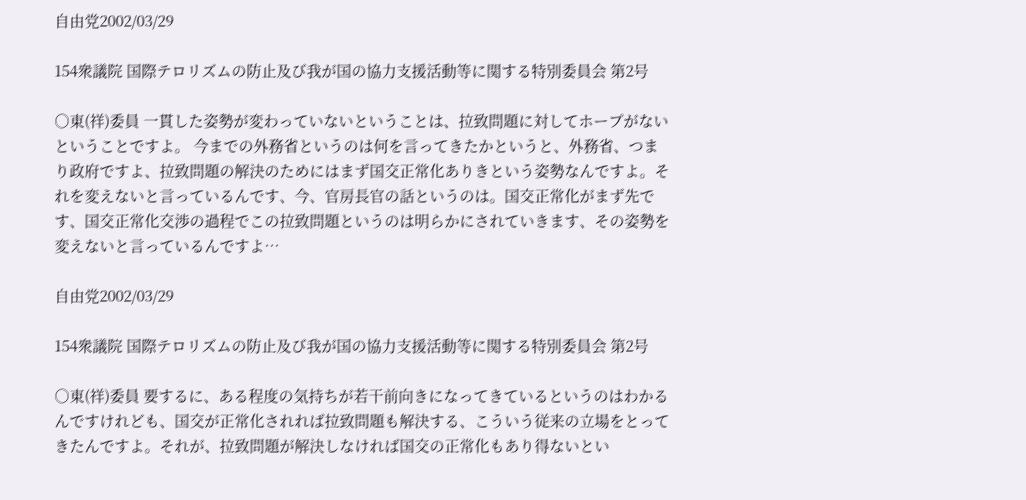自由党2002/03/29

154衆議院 国際テロリズムの防止及び我が国の協力支援活動等に関する特別委員会 第2号

○東(祥)委員 一貫した姿勢が変わっていないということは、拉致問題に対してホープがないということですよ。 今までの外務省というのは何を言ってきたかというと、外務省、つまり政府ですよ、拉致問題の解決のためにはまず国交正常化ありきという姿勢なんですよ。それを変えないと言っているんです、今、官房長官の話というのは。国交正常化がまず先です、国交正常化交渉の過程でこの拉致問題というのは明らかにされていきます、その姿勢を変えないと言っているんですよ…

自由党2002/03/29

154衆議院 国際テロリズムの防止及び我が国の協力支援活動等に関する特別委員会 第2号

○東(祥)委員 要するに、ある程度の気持ちが若干前向きになってきているというのはわかるんですけれども、国交が正常化されれば拉致問題も解決する、こういう従来の立場をとってきたんですよ。それが、拉致問題が解決しなければ国交の正常化もあり得ないとい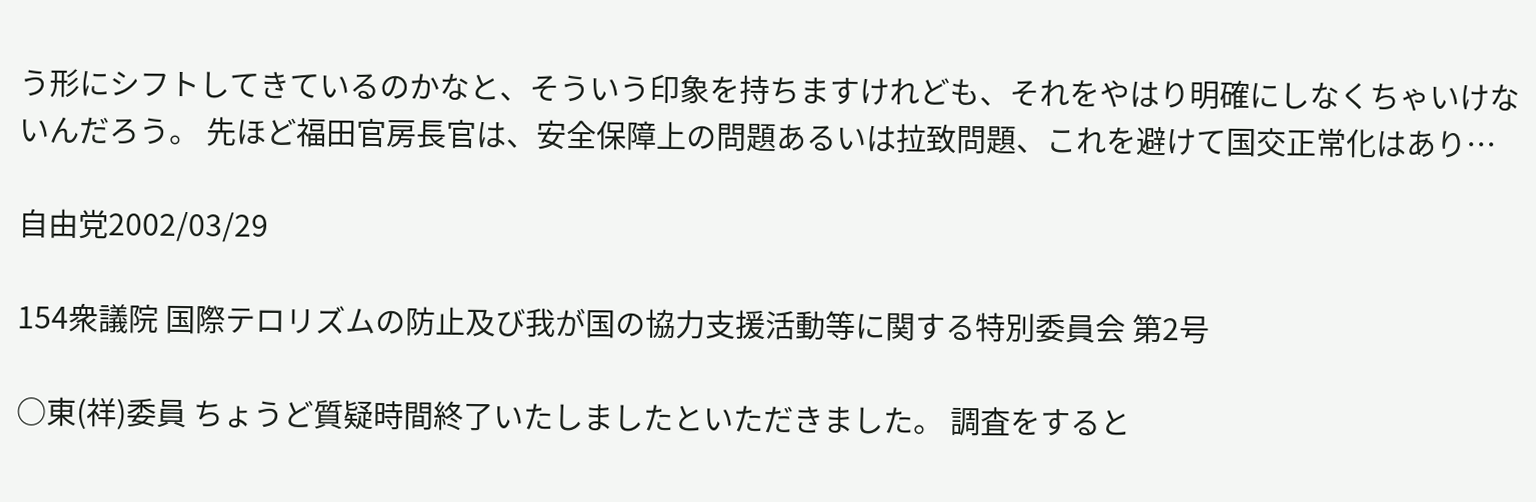う形にシフトしてきているのかなと、そういう印象を持ちますけれども、それをやはり明確にしなくちゃいけないんだろう。 先ほど福田官房長官は、安全保障上の問題あるいは拉致問題、これを避けて国交正常化はあり…

自由党2002/03/29

154衆議院 国際テロリズムの防止及び我が国の協力支援活動等に関する特別委員会 第2号

○東(祥)委員 ちょうど質疑時間終了いたしましたといただきました。 調査をすると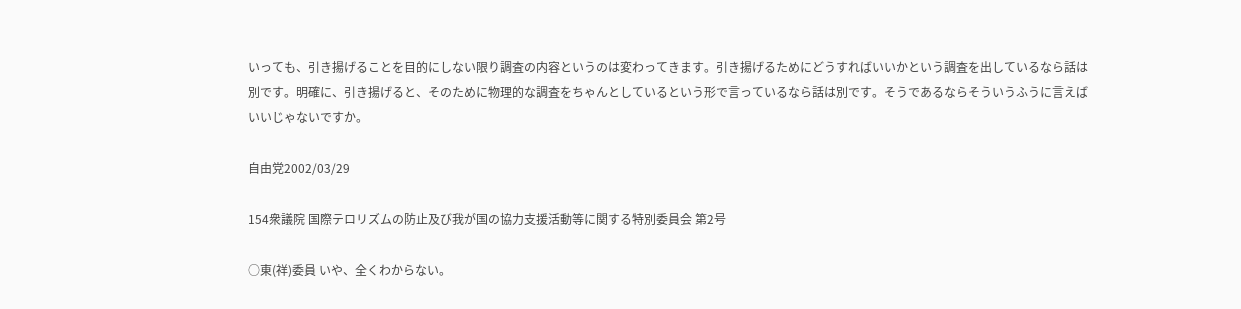いっても、引き揚げることを目的にしない限り調査の内容というのは変わってきます。引き揚げるためにどうすればいいかという調査を出しているなら話は別です。明確に、引き揚げると、そのために物理的な調査をちゃんとしているという形で言っているなら話は別です。そうであるならそういうふうに言えばいいじゃないですか。

自由党2002/03/29

154衆議院 国際テロリズムの防止及び我が国の協力支援活動等に関する特別委員会 第2号

○東(祥)委員 いや、全くわからない。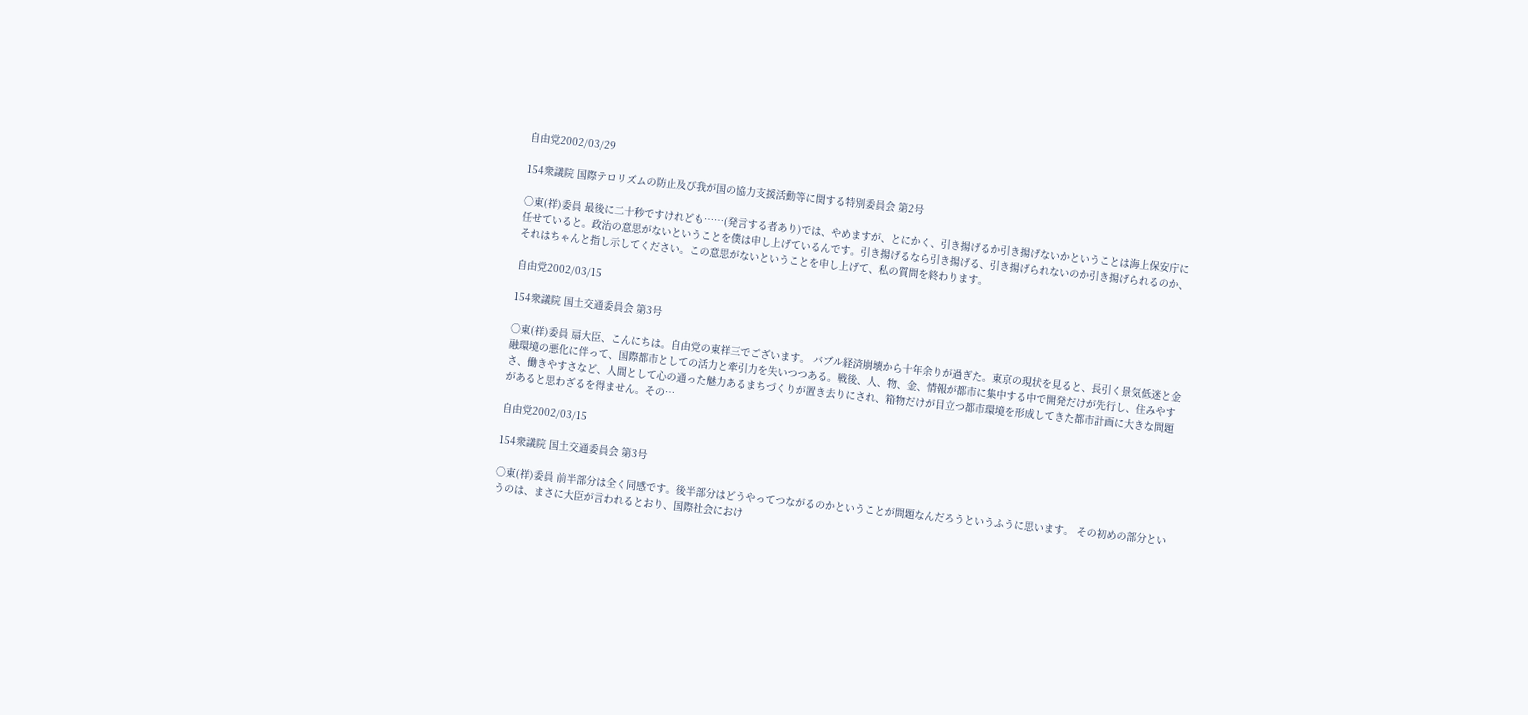自由党2002/03/29

154衆議院 国際テロリズムの防止及び我が国の協力支援活動等に関する特別委員会 第2号

○東(祥)委員 最後に二十秒ですけれども……(発言する者あり)では、やめますが、とにかく、引き揚げるか引き揚げないかということは海上保安庁に任せていると。政治の意思がないということを僕は申し上げているんです。引き揚げるなら引き揚げる、引き揚げられないのか引き揚げられるのか、それはちゃんと指し示してください。この意思がないということを申し上げて、私の質問を終わります。

自由党2002/03/15

154衆議院 国土交通委員会 第3号

○東(祥)委員 扇大臣、こんにちは。自由党の東祥三でございます。 バブル経済崩壊から十年余りが過ぎた。東京の現状を見ると、長引く景気低迷と金融環境の悪化に伴って、国際都市としての活力と牽引力を失いつつある。戦後、人、物、金、情報が都市に集中する中で開発だけが先行し、住みやすさ、働きやすさなど、人間として心の通った魅力あるまちづくりが置き去りにされ、箱物だけが目立つ都市環境を形成してきた都市計画に大きな問題があると思わざるを得ません。その…

自由党2002/03/15

154衆議院 国土交通委員会 第3号

○東(祥)委員 前半部分は全く同感です。後半部分はどうやってつながるのかということが問題なんだろうというふうに思います。 その初めの部分というのは、まさに大臣が言われるとおり、国際社会におけ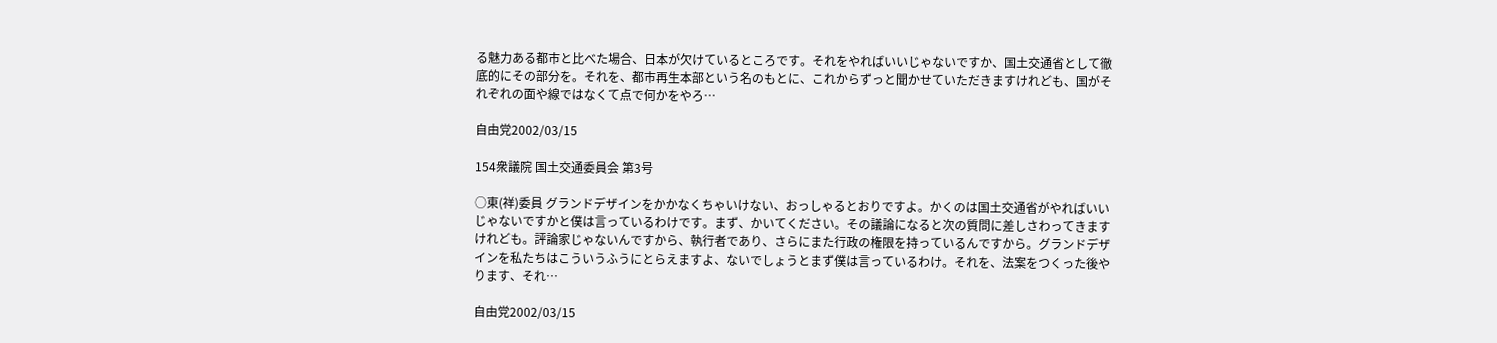る魅力ある都市と比べた場合、日本が欠けているところです。それをやればいいじゃないですか、国土交通省として徹底的にその部分を。それを、都市再生本部という名のもとに、これからずっと聞かせていただきますけれども、国がそれぞれの面や線ではなくて点で何かをやろ…

自由党2002/03/15

154衆議院 国土交通委員会 第3号

○東(祥)委員 グランドデザインをかかなくちゃいけない、おっしゃるとおりですよ。かくのは国土交通省がやればいいじゃないですかと僕は言っているわけです。まず、かいてください。その議論になると次の質問に差しさわってきますけれども。評論家じゃないんですから、執行者であり、さらにまた行政の権限を持っているんですから。グランドデザインを私たちはこういうふうにとらえますよ、ないでしょうとまず僕は言っているわけ。それを、法案をつくった後やります、それ…

自由党2002/03/15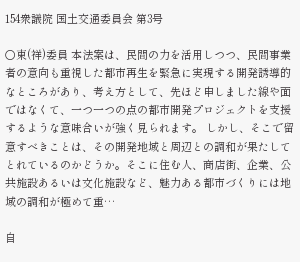154衆議院 国土交通委員会 第3号

○東(祥)委員 本法案は、民間の力を活用しつつ、民間事業者の意向も重視した都市再生を緊急に実現する開発誘導的なところがあり、考え方として、先ほど申しました線や面ではなくて、一つ一つの点の都市開発プロジェクトを支援するような意味合いが強く見られます。 しかし、そこで留意すべきことは、その開発地域と周辺との調和が果たしてとれているのかどうか。そこに住む人、商店街、企業、公共施設あるいは文化施設など、魅力ある都市づくりには地域の調和が極めて重…

自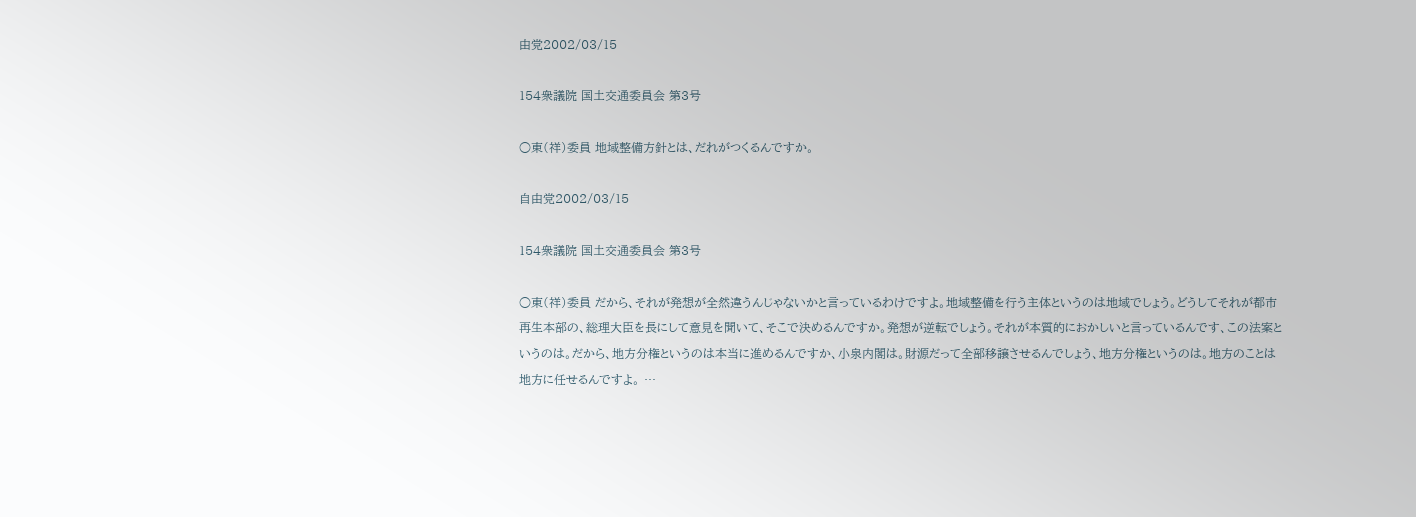由党2002/03/15

154衆議院 国土交通委員会 第3号

○東(祥)委員 地域整備方針とは、だれがつくるんですか。

自由党2002/03/15

154衆議院 国土交通委員会 第3号

○東(祥)委員 だから、それが発想が全然違うんじゃないかと言っているわけですよ。地域整備を行う主体というのは地域でしょう。どうしてそれが都市再生本部の、総理大臣を長にして意見を聞いて、そこで決めるんですか。発想が逆転でしょう。それが本質的におかしいと言っているんです、この法案というのは。だから、地方分権というのは本当に進めるんですか、小泉内閣は。財源だって全部移譲させるんでしょう、地方分権というのは。地方のことは地方に任せるんですよ。 …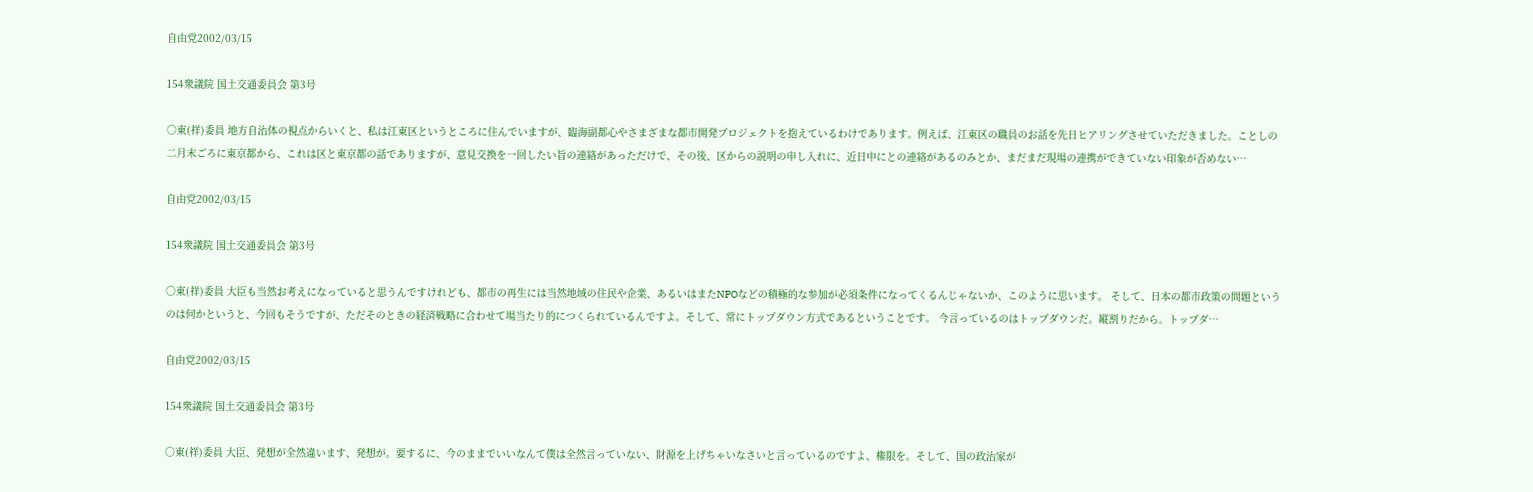自由党2002/03/15

154衆議院 国土交通委員会 第3号

○東(祥)委員 地方自治体の視点からいくと、私は江東区というところに住んでいますが、臨海副都心やさまざまな都市開発プロジェクトを抱えているわけであります。例えば、江東区の職員のお話を先日ヒアリングさせていただきました。ことしの二月末ごろに東京都から、これは区と東京都の話でありますが、意見交換を一回したい旨の連絡があっただけで、その後、区からの説明の申し入れに、近日中にとの連絡があるのみとか、まだまだ現場の連携ができていない印象が否めない…

自由党2002/03/15

154衆議院 国土交通委員会 第3号

○東(祥)委員 大臣も当然お考えになっていると思うんですけれども、都市の再生には当然地域の住民や企業、あるいはまたNPOなどの積極的な参加が必須条件になってくるんじゃないか、このように思います。 そして、日本の都市政策の問題というのは何かというと、今回もそうですが、ただそのときの経済戦略に合わせて場当たり的につくられているんですよ。そして、常にトップダウン方式であるということです。 今言っているのはトップダウンだ。縦割りだから。トップダ…

自由党2002/03/15

154衆議院 国土交通委員会 第3号

○東(祥)委員 大臣、発想が全然違います、発想が。要するに、今のままでいいなんて僕は全然言っていない、財源を上げちゃいなさいと言っているのですよ、権限を。そして、国の政治家が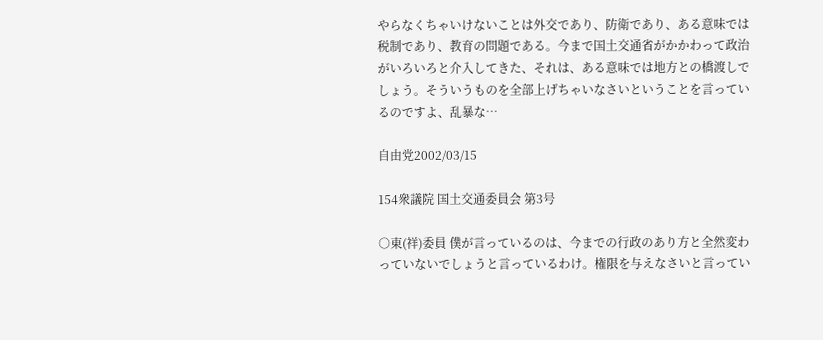やらなくちゃいけないことは外交であり、防衛であり、ある意味では税制であり、教育の問題である。今まで国土交通省がかかわって政治がいろいろと介入してきた、それは、ある意味では地方との橋渡しでしょう。そういうものを全部上げちゃいなさいということを言っているのですよ、乱暴な…

自由党2002/03/15

154衆議院 国土交通委員会 第3号

○東(祥)委員 僕が言っているのは、今までの行政のあり方と全然変わっていないでしょうと言っているわけ。権限を与えなさいと言ってい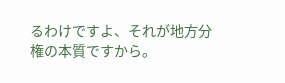るわけですよ、それが地方分権の本質ですから。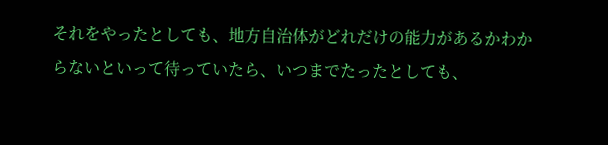それをやったとしても、地方自治体がどれだけの能力があるかわからないといって待っていたら、いつまでたったとしても、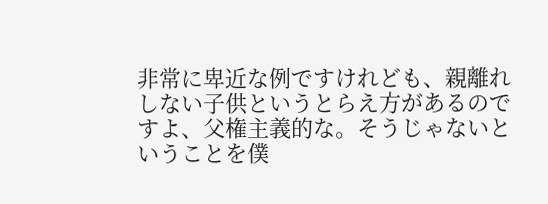非常に卑近な例ですけれども、親離れしない子供というとらえ方があるのですよ、父権主義的な。そうじゃないということを僕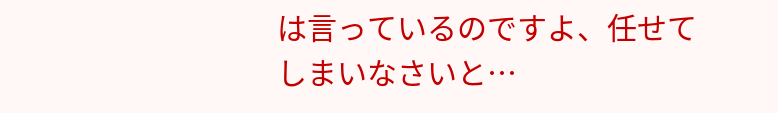は言っているのですよ、任せてしまいなさいと…